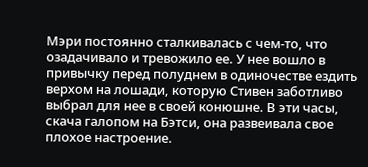Мэри постоянно сталкивалась с чем-то, что озадачивало и тревожило ее. У нее вошло в привычку перед полуднем в одиночестве ездить верхом на лошади, которую Стивен заботливо выбрал для нее в своей конюшне. В эти часы, скача галопом на Бэтси, она развеивала свое плохое настроение.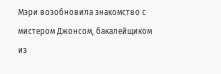Мэри возобновила знакомство с мистером Джонсом, бакалейщиком из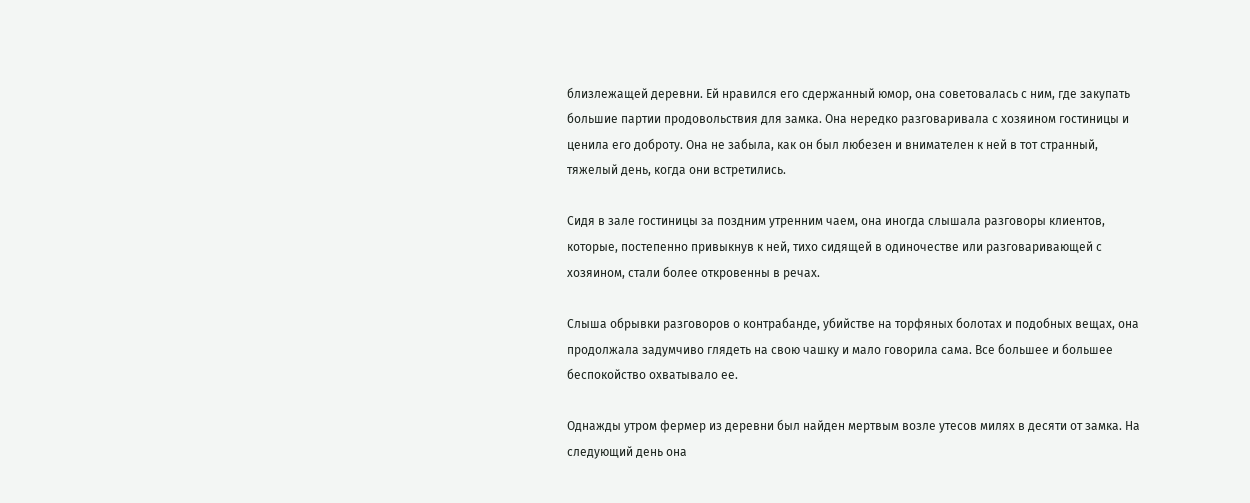близлежащей деревни. Ей нравился его сдержанный юмор, она советовалась с ним, где закупать большие партии продовольствия для замка. Она нередко разговаривала с хозяином гостиницы и ценила его доброту. Она не забыла, как он был любезен и внимателен к ней в тот странный, тяжелый день, когда они встретились.

Сидя в зале гостиницы за поздним утренним чаем, она иногда слышала разговоры клиентов, которые, постепенно привыкнув к ней, тихо сидящей в одиночестве или разговаривающей с хозяином, стали более откровенны в речах.

Слыша обрывки разговоров о контрабанде, убийстве на торфяных болотах и подобных вещах, она продолжала задумчиво глядеть на свою чашку и мало говорила сама. Все большее и большее беспокойство охватывало ее.

Однажды утром фермер из деревни был найден мертвым возле утесов милях в десяти от замка. На следующий день она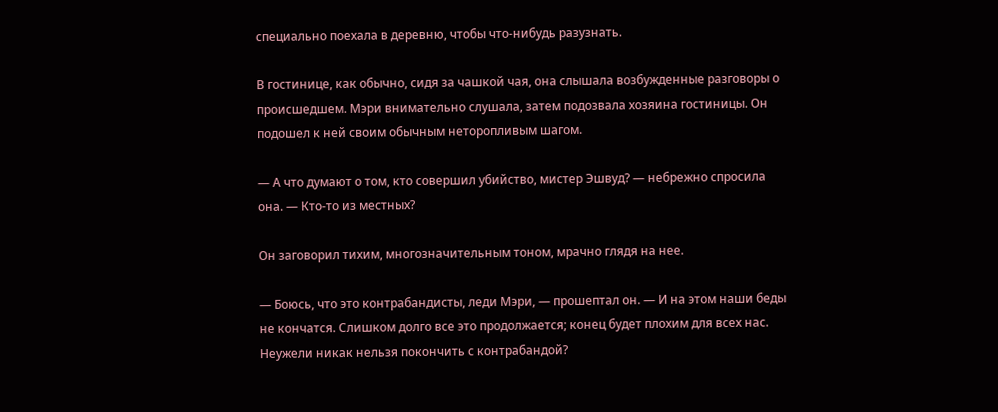специально поехала в деревню, чтобы что-нибудь разузнать.

В гостинице, как обычно, сидя за чашкой чая, она слышала возбужденные разговоры о происшедшем. Мэри внимательно слушала, затем подозвала хозяина гостиницы. Он подошел к ней своим обычным неторопливым шагом.

— А что думают о том, кто совершил убийство, мистер Эшвуд? — небрежно спросила она. — Кто-то из местных?

Он заговорил тихим, многозначительным тоном, мрачно глядя на нее.

— Боюсь, что это контрабандисты, леди Мэри, — прошептал он. — И на этом наши беды не кончатся. Слишком долго все это продолжается; конец будет плохим для всех нас. Неужели никак нельзя покончить с контрабандой?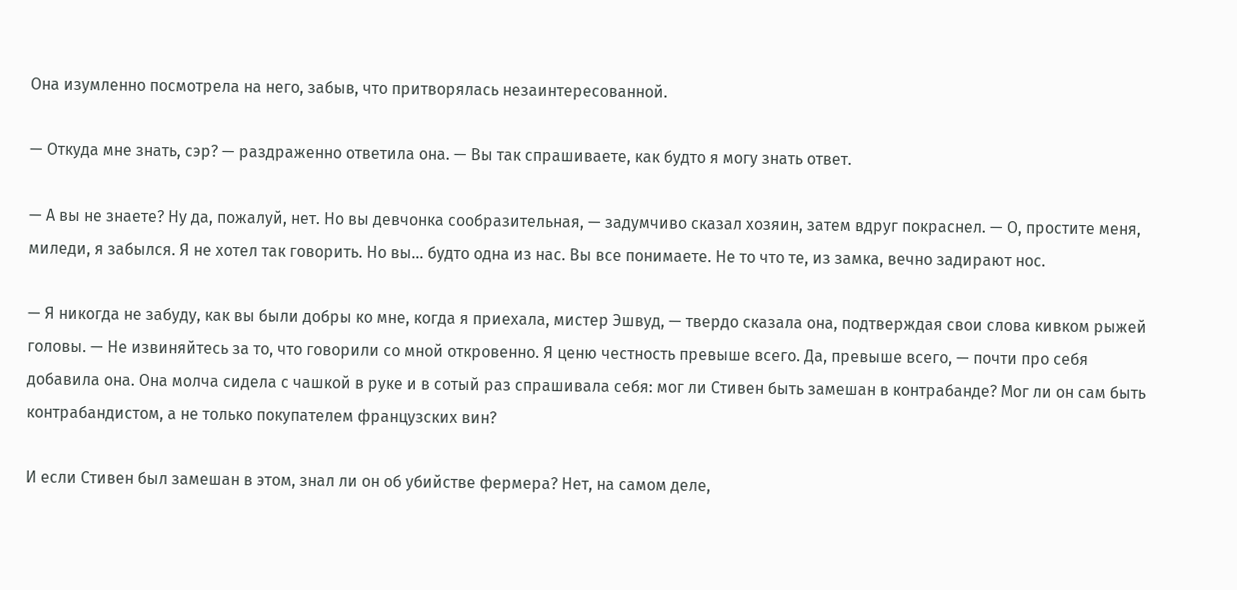Она изумленно посмотрела на него, забыв, что притворялась незаинтересованной.

— Откуда мне знать, сэр? — раздраженно ответила она. — Вы так спрашиваете, как будто я могу знать ответ.

— А вы не знаете? Ну да, пожалуй, нет. Но вы девчонка сообразительная, — задумчиво сказал хозяин, затем вдруг покраснел. — О, простите меня, миледи, я забылся. Я не хотел так говорить. Но вы… будто одна из нас. Вы все понимаете. Не то что те, из замка, вечно задирают нос.

— Я никогда не забуду, как вы были добры ко мне, когда я приехала, мистер Эшвуд, — твердо сказала она, подтверждая свои слова кивком рыжей головы. — Не извиняйтесь за то, что говорили со мной откровенно. Я ценю честность превыше всего. Да, превыше всего, — почти про себя добавила она. Она молча сидела с чашкой в руке и в сотый раз спрашивала себя: мог ли Стивен быть замешан в контрабанде? Мог ли он сам быть контрабандистом, а не только покупателем французских вин?

И если Стивен был замешан в этом, знал ли он об убийстве фермера? Нет, на самом деле,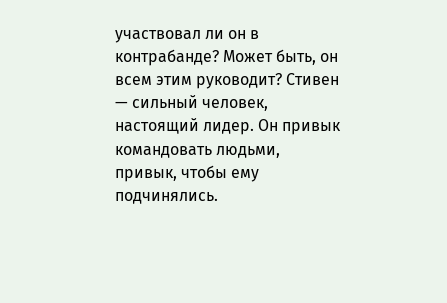участвовал ли он в контрабанде? Может быть, он всем этим руководит? Стивен — сильный человек, настоящий лидер. Он привык командовать людьми, привык, чтобы ему подчинялись.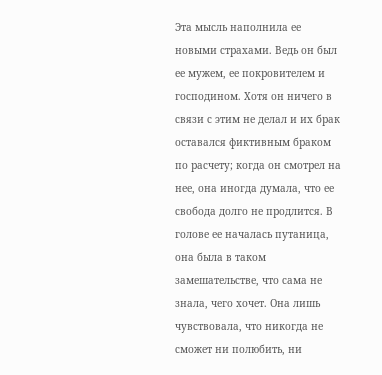Эта мысль наполнила ее новыми страхами. Ведь он был ее мужем, ее покровителем и господином. Хотя он ничего в связи с этим не делал и их брак оставался фиктивным браком по расчету; когда он смотрел на нее, она иногда думала, что ее свобода долго не продлится. В голове ее началась путаница, она была в таком замешательстве, что сама не знала, чего хочет. Она лишь чувствовала, что никогда не сможет ни полюбить, ни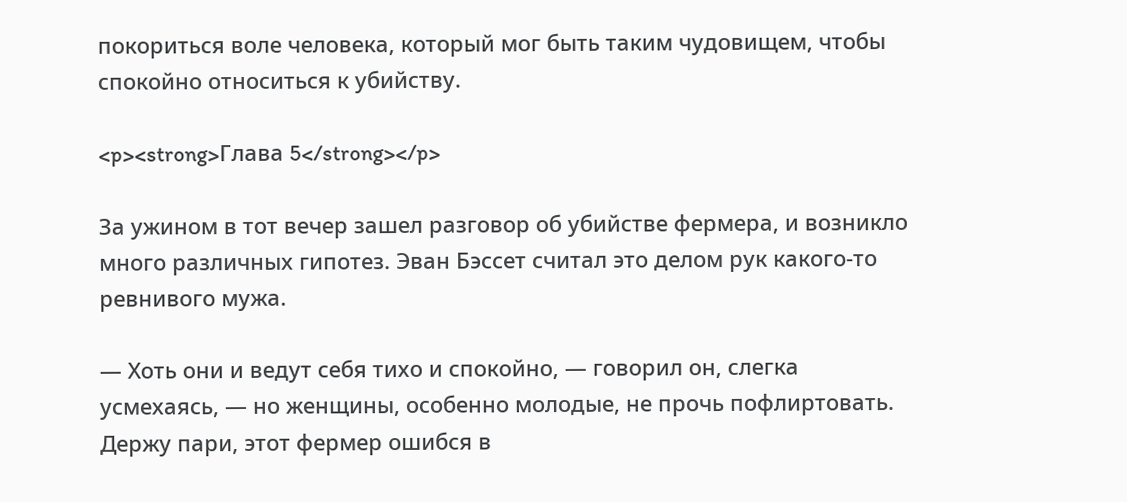покориться воле человека, который мог быть таким чудовищем, чтобы спокойно относиться к убийству.

<p><strong>Глава 5</strong></p>

За ужином в тот вечер зашел разговор об убийстве фермера, и возникло много различных гипотез. Эван Бэссет считал это делом рук какого-то ревнивого мужа.

— Хоть они и ведут себя тихо и спокойно, — говорил он, слегка усмехаясь, — но женщины, особенно молодые, не прочь пофлиртовать. Держу пари, этот фермер ошибся в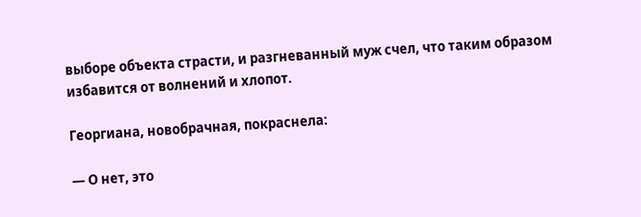выборе объекта страсти, и разгневанный муж счел, что таким образом избавится от волнений и хлопот.

Георгиана, новобрачная, покраснела:

— О нет, это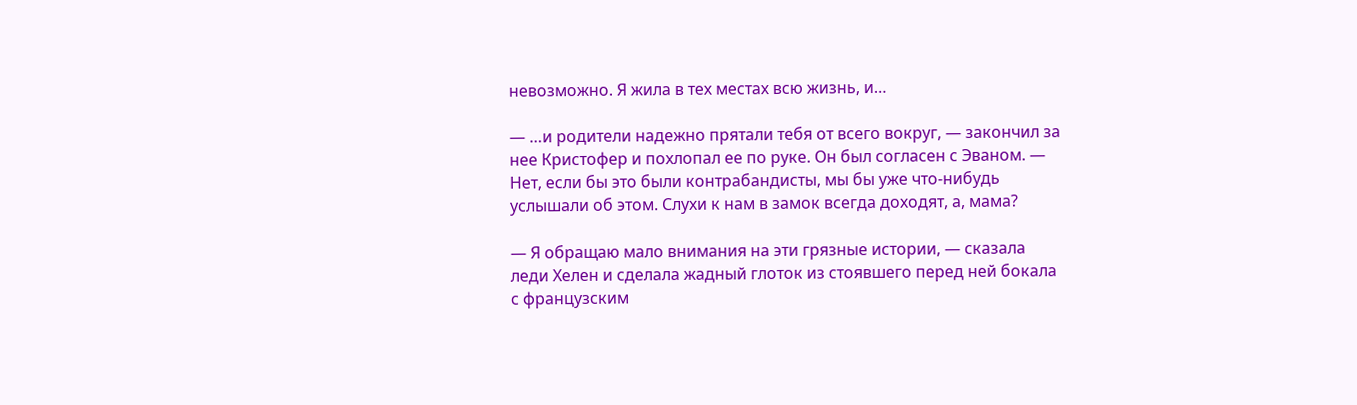невозможно. Я жила в тех местах всю жизнь, и…

— …и родители надежно прятали тебя от всего вокруг, — закончил за нее Кристофер и похлопал ее по руке. Он был согласен с Эваном. — Нет, если бы это были контрабандисты, мы бы уже что-нибудь услышали об этом. Слухи к нам в замок всегда доходят, а, мама?

— Я обращаю мало внимания на эти грязные истории, — сказала леди Хелен и сделала жадный глоток из стоявшего перед ней бокала с французским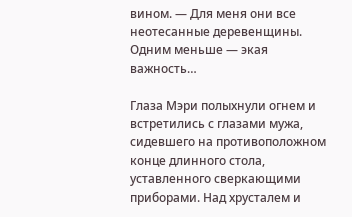вином. — Для меня они все неотесанные деревенщины. Одним меньше — экая важность…

Глаза Мэри полыхнули огнем и встретились с глазами мужа, сидевшего на противоположном конце длинного стола, уставленного сверкающими приборами. Над хрусталем и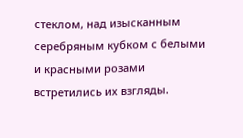стеклом, над изысканным серебряным кубком с белыми и красными розами встретились их взгляды.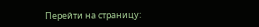Перейти на страницу: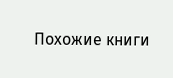Похожие книги